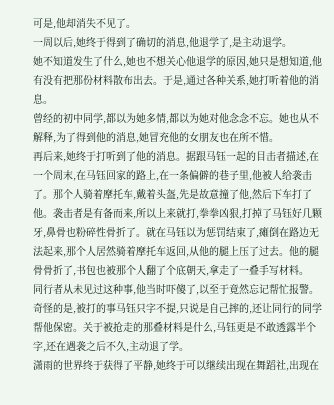可是,他却消失不见了。
一周以后,她终于得到了确切的消息,他退学了,是主动退学。
她不知道发生了什么,她也不想关心他退学的原因,她只是想知道,他有没有把那份材料散布出去。于是,通过各种关系,她打听着他的消息。
曾经的初中同学,都以为她多情,都以为她对他念念不忘。她也从不解释,为了得到他的消息,她冒充他的女朋友也在所不惜。
再后来,她终于打听到了他的消息。据跟马钰一起的目击者描述,在一个周末,在马钰回家的路上,在一条偏僻的巷子里,他被人给袭击了。那个人骑着摩托车,戴着头盔,先是故意撞了他,然后下车打了他。袭击者是有备而来,所以上来就打,拳拳凶狠,打掉了马钰好几颗牙,鼻骨也粉碎性骨折了。就在马钰以为惩罚结束了,瘫倒在路边无法起来,那个人居然骑着摩托车返回,从他的腿上压了过去。他的腿骨骨折了,书包也被那个人翻了个底朝天,拿走了一叠手写材料。
同行者从未见过这种事,他当时吓傻了,以至于竟然忘记帮忙报警。
奇怪的是,被打的事马钰只字不提,只说是自己摔的,还让同行的同学帮他保密。关于被抢走的那叠材料是什么,马钰更是不敢透露半个字,还在遇袭之后不久,主动退了学。
潇雨的世界终于获得了平静,她终于可以继续出现在舞蹈社,出现在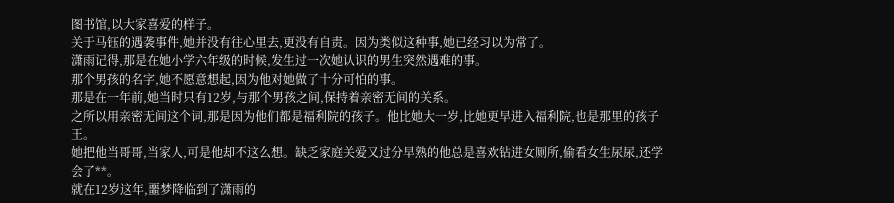图书馆,以大家喜爱的样子。
关于马钰的遇袭事件,她并没有往心里去,更没有自责。因为类似这种事,她已经习以为常了。
潇雨记得,那是在她小学六年级的时候,发生过一次她认识的男生突然遇难的事。
那个男孩的名字,她不愿意想起,因为他对她做了十分可怕的事。
那是在一年前,她当时只有12岁,与那个男孩之间,保持着亲密无间的关系。
之所以用亲密无间这个词,那是因为他们都是福利院的孩子。他比她大一岁,比她更早进入福利院,也是那里的孩子王。
她把他当哥哥,当家人,可是他却不这么想。缺乏家庭关爱又过分早熟的他总是喜欢钻进女厕所,偷看女生尿尿,还学会了**。
就在12岁这年,噩梦降临到了潇雨的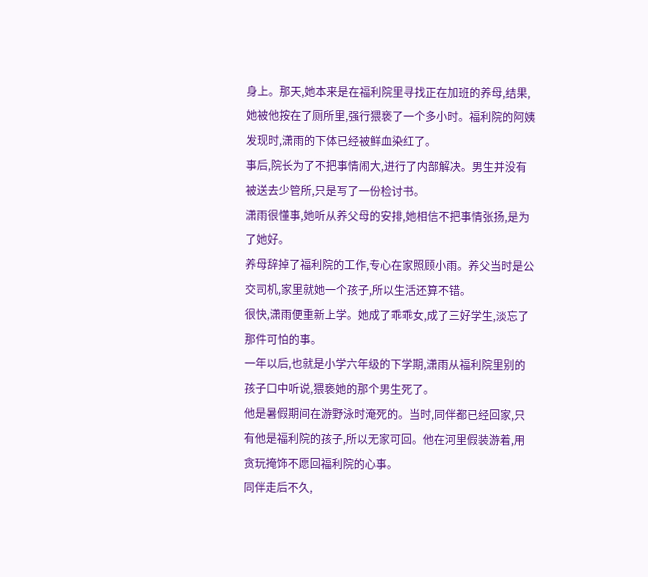身上。那天,她本来是在福利院里寻找正在加班的养母,结果,她被他按在了厕所里,强行猥亵了一个多小时。福利院的阿姨发现时,潇雨的下体已经被鲜血染红了。
事后,院长为了不把事情闹大,进行了内部解决。男生并没有被送去少管所,只是写了一份检讨书。
潇雨很懂事,她听从养父母的安排,她相信不把事情张扬,是为了她好。
养母辞掉了福利院的工作,专心在家照顾小雨。养父当时是公交司机,家里就她一个孩子,所以生活还算不错。
很快,潇雨便重新上学。她成了乖乖女,成了三好学生,淡忘了那件可怕的事。
一年以后,也就是小学六年级的下学期,潇雨从福利院里别的孩子口中听说,猥亵她的那个男生死了。
他是暑假期间在游野泳时淹死的。当时,同伴都已经回家,只有他是福利院的孩子,所以无家可回。他在河里假装游着,用贪玩掩饰不愿回福利院的心事。
同伴走后不久,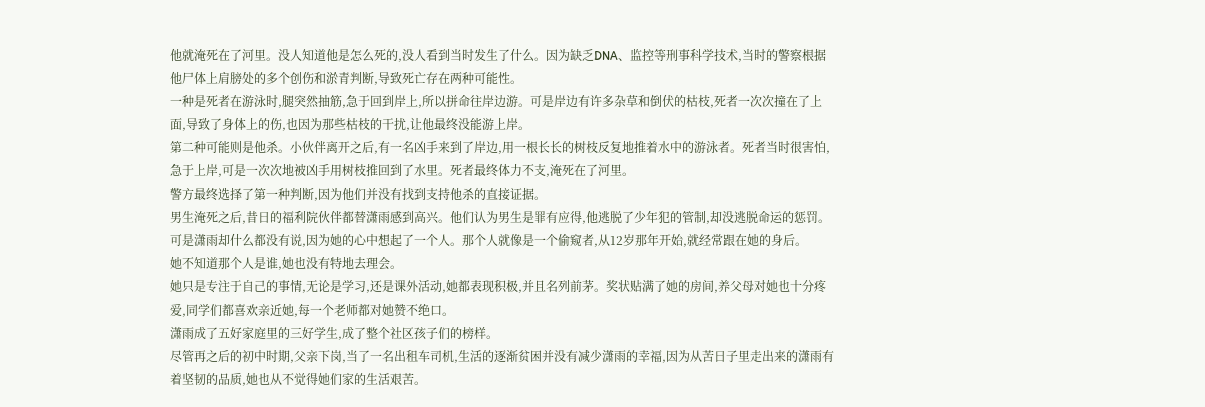他就淹死在了河里。没人知道他是怎么死的,没人看到当时发生了什么。因为缺乏DNA、监控等刑事科学技术,当时的警察根据他尸体上肩膀处的多个创伤和淤青判断,导致死亡存在两种可能性。
一种是死者在游泳时,腿突然抽筋,急于回到岸上,所以拼命往岸边游。可是岸边有许多杂草和倒伏的枯枝,死者一次次撞在了上面,导致了身体上的伤,也因为那些枯枝的干扰,让他最终没能游上岸。
第二种可能则是他杀。小伙伴离开之后,有一名凶手来到了岸边,用一根长长的树枝反复地推着水中的游泳者。死者当时很害怕,急于上岸,可是一次次地被凶手用树枝推回到了水里。死者最终体力不支,淹死在了河里。
警方最终选择了第一种判断,因为他们并没有找到支持他杀的直接证据。
男生淹死之后,昔日的福利院伙伴都替潇雨感到高兴。他们认为男生是罪有应得,他逃脱了少年犯的管制,却没逃脱命运的惩罚。
可是潇雨却什么都没有说,因为她的心中想起了一个人。那个人就像是一个偷窥者,从12岁那年开始,就经常跟在她的身后。
她不知道那个人是谁,她也没有特地去理会。
她只是专注于自己的事情,无论是学习,还是课外活动,她都表现积极,并且名列前茅。奖状贴满了她的房间,养父母对她也十分疼爱,同学们都喜欢亲近她,每一个老师都对她赞不绝口。
潇雨成了五好家庭里的三好学生,成了整个社区孩子们的榜样。
尽管再之后的初中时期,父亲下岗,当了一名出租车司机,生活的逐渐贫困并没有减少潇雨的幸福,因为从苦日子里走出来的潇雨有着坚韧的品质,她也从不觉得她们家的生活艰苦。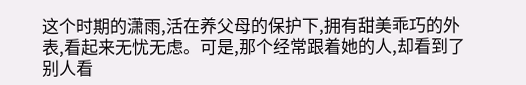这个时期的潇雨,活在养父母的保护下,拥有甜美乖巧的外表,看起来无忧无虑。可是,那个经常跟着她的人,却看到了别人看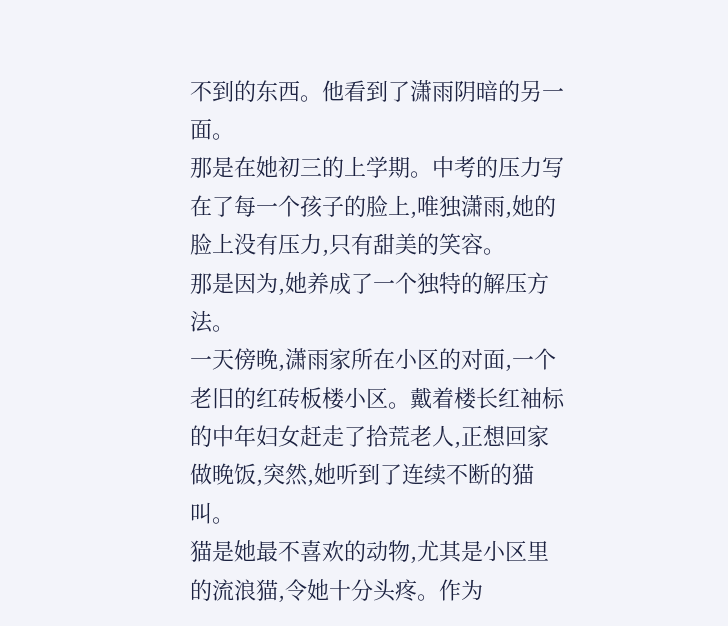不到的东西。他看到了潇雨阴暗的另一面。
那是在她初三的上学期。中考的压力写在了每一个孩子的脸上,唯独潇雨,她的脸上没有压力,只有甜美的笑容。
那是因为,她养成了一个独特的解压方法。
一天傍晚,潇雨家所在小区的对面,一个老旧的红砖板楼小区。戴着楼长红袖标的中年妇女赶走了拾荒老人,正想回家做晚饭,突然,她听到了连续不断的猫叫。
猫是她最不喜欢的动物,尤其是小区里的流浪猫,令她十分头疼。作为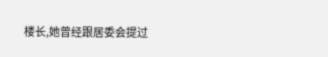楼长,她曾经跟居委会提过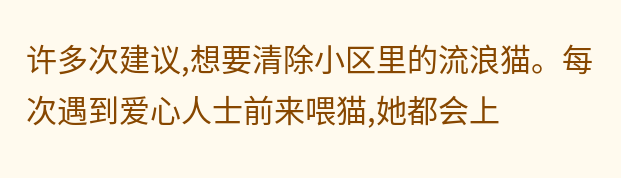许多次建议,想要清除小区里的流浪猫。每次遇到爱心人士前来喂猫,她都会上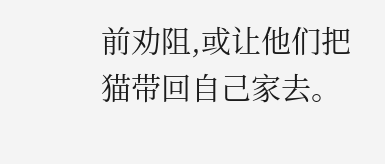前劝阻,或让他们把猫带回自己家去。